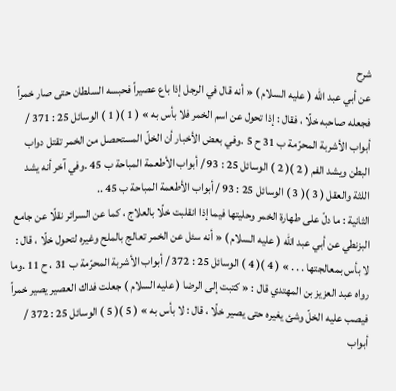شرح
عن أبي عبد الله ( عليه السلام ) « أنه قال في الرجل إذا باع عصيراً فحبسه السلطان حتى صار خمراً فجعله صاحبه خلًا ، فقال : إذا تحول عن اسم الخمر فلا بأس به » ( 1 )( 1 ) الوسائل 25 : 371 / أبواب الأشربة المحرّمة ب 31 ح 5 .وفي بعض الأخبار أن الخلّ المستحصل من الخمر تقتل دواب البطن ويشد الفم ( 2 )( 2 ) الوسائل 25 : 93 / أبواب الأطعمة المباحة ب 45 .وفي آخر أنه يشد اللثة والعقل ( 3 )( 3 ) الوسائل 25 : 93 / أبواب الأطعمة المباحة ب 45 ..
الثانية : ما دلّ على طهارة الخمر وحليتها فيما إذا انقلبت خلًا بالعلاج ، كما عن السرائر نقلًا عن جامع البزنطي عن أبي عبد الله ( عليه السلام ) « أنه سئل عن الخمر تعالج بالملح وغيره لتحول خلًا ، قال : لا بأس بمعالجتها . . . » ( 4 )( 4 ) الوسائل 25 : 372 / أبواب الأشربة المحرّمة ب 31 ، ح 11 .وما رواه عبد العزيز بن المهتدي قال : « كتبت إلى الرضا ( عليه السلام ) جعلت فداك العصير يصير خمراً فيصب عليه الخلّ وشئ يغيره حتى يصير خلًا ، قال : لا بأس به » ( 5 )( 5 ) الوسائل 25 : 372 / أبواب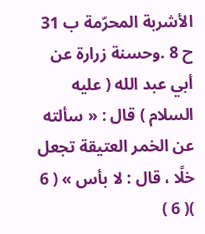الأشربة المحرّمة ب 31 ح 8 .وحسنة زرارة عن أبي عبد الله ( عليه السلام ) قال : « سألته عن الخمر العتيقة تجعل خلًا ، قال : لا بأس » ( 6 )( 6 )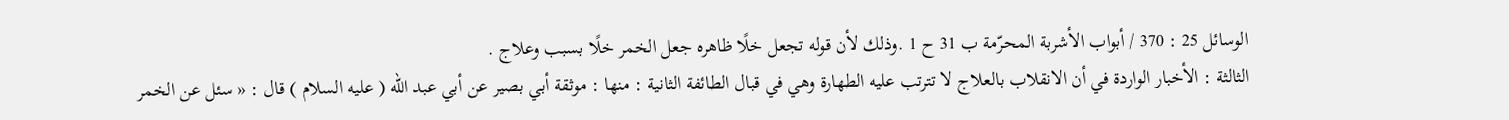الوسائل 25 : 370 / أبواب الأشربة المحرّمة ب 31 ح 1 .وذلك لأن قوله تجعل خلًا ظاهره جعل الخمر خلًا بسبب وعلاج .
الثالثة : الأخبار الواردة في أن الانقلاب بالعلاج لا تترتب عليه الطهارة وهي في قبال الطائفة الثانية : منها : موثقة أبي بصير عن أبي عبد الله ( عليه السلام ) قال : « سئل عن الخمر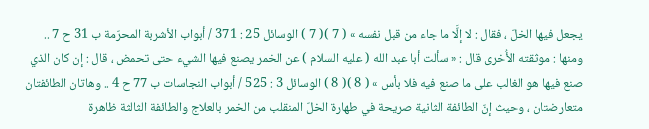يجعل فيها الخلّ ، فقال : لا إلَّا ما جاء من قبل نفسه » ( 7 )( 7 ) الوسائل 25 : 371 / أبواب الأشربة المحرّمة ب 31 ح 7 .. ومنها : موثقته الأُخرى قال : « سألت أبا عبد الله ( عليه السلام ) عن الخمر يصنع فيها الشيء حتى تحمض ، قال : إن كان الذي صنع فيها هو الغالب على ما صنع فيه فلا بأس » ( 8 )( 8 ) الوسائل 3 : 525 / أبواب النجاسات ب 77 ح 4 .. وهاتان الطائفتان متعارضتان ، وحيث إنّ الطائفة الثانية صريحة في طهارة الخلّ المنقلب من الخمر بالعلاج والطائفة الثالثة ظاهرة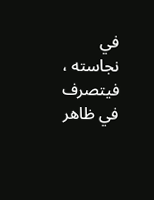في نجاسته ، فيتصرف في ظاهر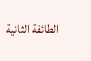الطائفة الثانية